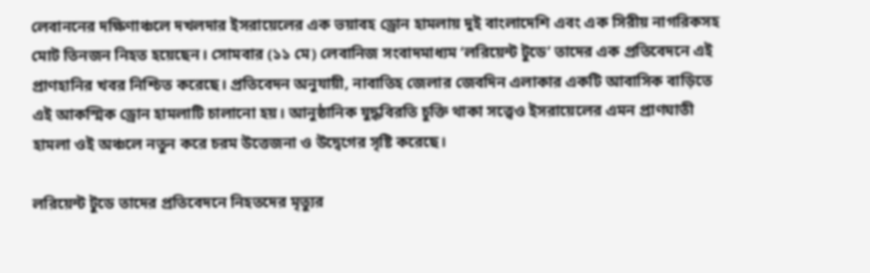লেবাননের দক্ষিণাঞ্চলে দখলদার ইসরায়েলের এক ভয়াবহ ড্রোন হামলায় দুই বাংলাদেশি এবং এক সিরীয় নাগরিকসহ মোট তিনজন নিহত হয়েছেন। সোমবার (১১ মে) লেবানিজ সংবাদমাধ্যম ‘লরিয়েন্ট টুডে’ তাদের এক প্রতিবেদনে এই প্রাণহানির খবর নিশ্চিত করেছে। প্রতিবেদন অনুযায়ী, নাবাতিহ জেলার জেবদিন এলাকার একটি আবাসিক বাড়িতে এই আকস্মিক ড্রোন হামলাটি চালানো হয়। আনুষ্ঠানিক যুদ্ধবিরতি চুক্তি থাকা সত্ত্বেও ইসরায়েলের এমন প্রাণঘাতী হামলা ওই অঞ্চলে নতুন করে চরম উত্তেজনা ও উদ্বেগের সৃষ্টি করেছে।

লরিয়েন্ট টুডে তাদের প্রতিবেদনে নিহতদের মৃত্যুর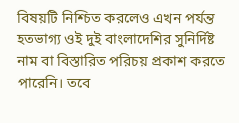বিষয়টি নিশ্চিত করলেও এখন পর্যন্ত হতভাগ্য ওই দুই বাংলাদেশির সুনির্দিষ্ট নাম বা বিস্তারিত পরিচয় প্রকাশ করতে পারেনি। তবে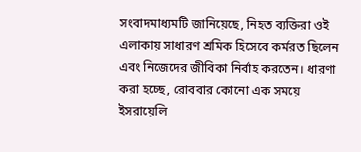সংবাদমাধ্যমটি জানিয়েছে, নিহত ব্যক্তিরা ওই এলাকায় সাধারণ শ্রমিক হিসেবে কর্মরত ছিলেন এবং নিজেদের জীবিকা নির্বাহ করতেন। ধারণা করা হচ্ছে, রোববার কোনো এক সময়ে ইসরায়েলি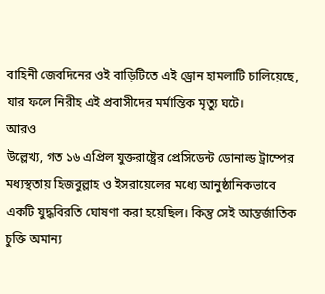বাহিনী জেবদিনের ওই বাড়িটিতে এই ড্রোন হামলাটি চালিয়েছে, যার ফলে নিরীহ এই প্রবাসীদের মর্মান্তিক মৃত্যু ঘটে।
আরও
উল্লেখ্য, গত ১৬ এপ্রিল যুক্তরাষ্ট্রের প্রেসিডেন্ট ডোনাল্ড ট্রাম্পের মধ্যস্থতায় হিজবুল্লাহ ও ইসরায়েলের মধ্যে আনুষ্ঠানিকভাবে একটি যুদ্ধবিরতি ঘোষণা করা হয়েছিল। কিন্তু সেই আন্তর্জাতিক চুক্তি অমান্য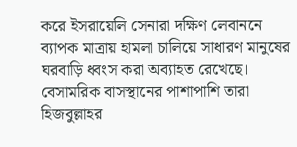করে ইসরায়েলি সেনারা দক্ষিণ লেবাননে ব্যাপক মাত্রায় হামলা চালিয়ে সাধারণ মানুষের ঘরবাড়ি ধ্বংস করা অব্যাহত রেখেছে। বেসামরিক বাসস্থানের পাশাপাশি তারা হিজবুল্লাহর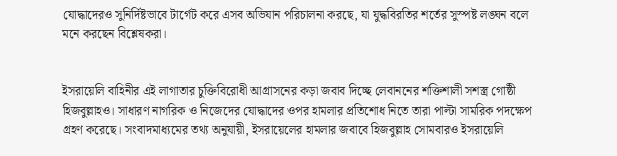যোদ্ধাদেরও সুনির্দিষ্টভাবে টার্গেট করে এসব অভিযান পরিচালনা করছে, যা যুদ্ধবিরতির শর্তের সুস্পষ্ট লঙ্ঘন বলে মনে করছেন বিশ্লেষকরা।


ইসরায়েলি বাহিনীর এই লাগাতার চুক্তিবিরোধী আগ্রাসনের কড়া জবাব দিচ্ছে লেবাননের শক্তিশালী সশস্ত্র গোষ্ঠী হিজবুল্লাহও। সাধারণ নাগরিক ও নিজেদের যোদ্ধাদের ওপর হামলার প্রতিশোধ নিতে তারা পাল্টা সামরিক পদক্ষেপ গ্রহণ করেছে। সংবাদমাধ্যমের তথ্য অনুযায়ী, ইসরায়েলের হামলার জবাবে হিজবুল্লাহ সোমবারও ইসরায়েলি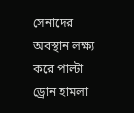সেনাদের অবস্থান লক্ষ্য করে পাল্টা ড্রোন হামলা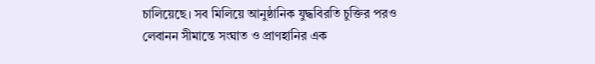চালিয়েছে। সব মিলিয়ে আনুষ্ঠানিক যুদ্ধবিরতি চুক্তির পরও লেবানন সীমান্তে সংঘাত ও প্রাণহানির এক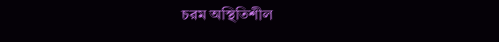চরম অস্থিতিশীল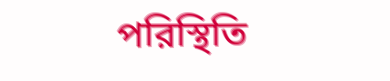পরিস্থিতি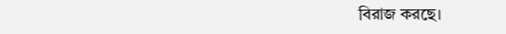বিরাজ করছে।